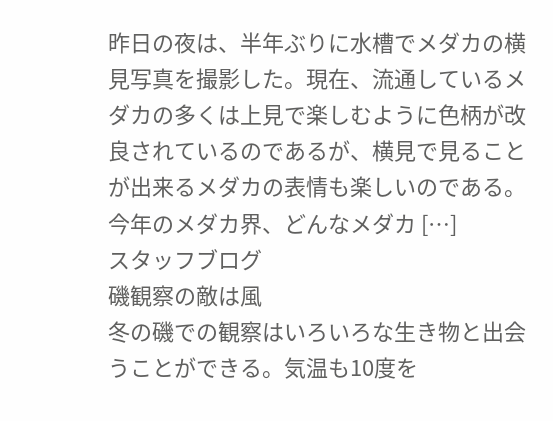昨日の夜は、半年ぶりに水槽でメダカの横見写真を撮影した。現在、流通しているメダカの多くは上見で楽しむように色柄が改良されているのであるが、横見で見ることが出来るメダカの表情も楽しいのである。 今年のメダカ界、どんなメダカ […]
スタッフブログ
磯観察の敵は風
冬の磯での観察はいろいろな生き物と出会うことができる。気温も10度を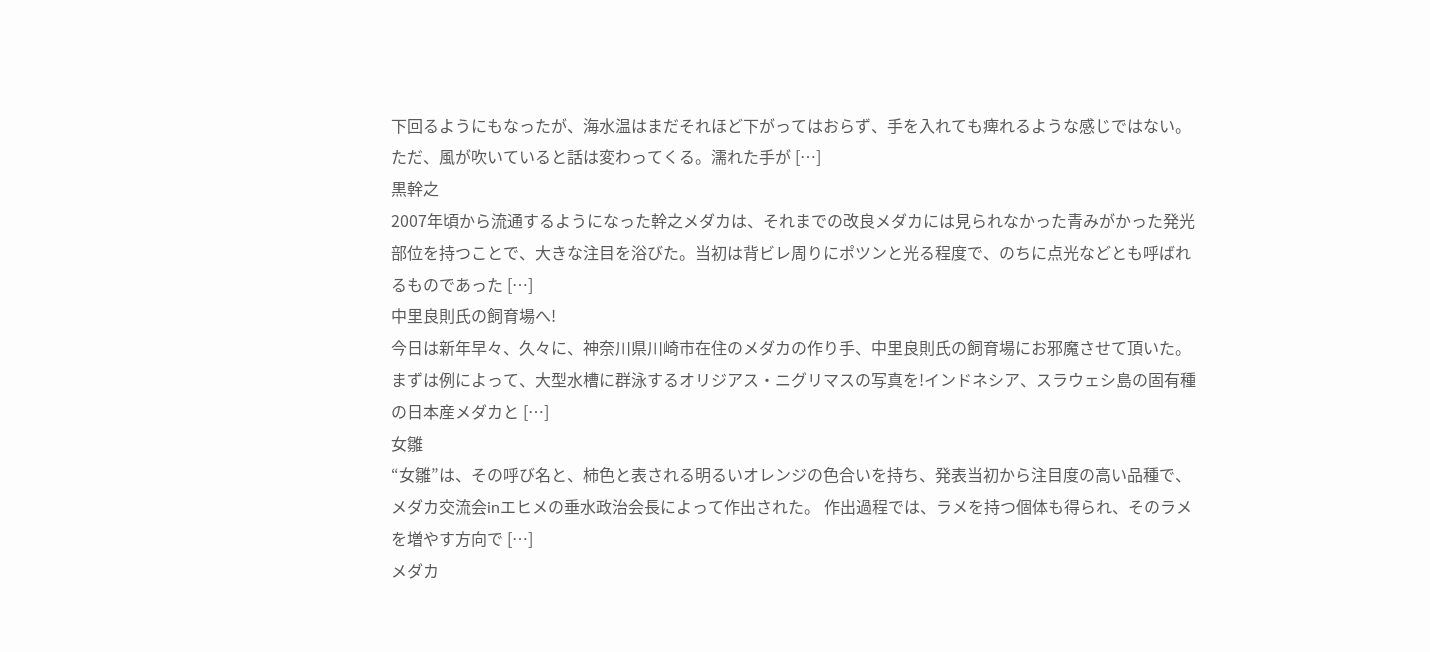下回るようにもなったが、海水温はまだそれほど下がってはおらず、手を入れても痺れるような感じではない。 ただ、風が吹いていると話は変わってくる。濡れた手が […]
黒幹之
2007年頃から流通するようになった幹之メダカは、それまでの改良メダカには見られなかった青みがかった発光部位を持つことで、大きな注目を浴びた。当初は背ビレ周りにポツンと光る程度で、のちに点光などとも呼ばれるものであった […]
中里良則氏の飼育場へ!
今日は新年早々、久々に、神奈川県川崎市在住のメダカの作り手、中里良則氏の飼育場にお邪魔させて頂いた。 まずは例によって、大型水槽に群泳するオリジアス・ニグリマスの写真を!インドネシア、スラウェシ島の固有種の日本産メダカと […]
女雛
“女雛”は、その呼び名と、柿色と表される明るいオレンジの色合いを持ち、発表当初から注目度の高い品種で、メダカ交流会inエヒメの垂水政治会長によって作出された。 作出過程では、ラメを持つ個体も得られ、そのラメを増やす方向で […]
メダカ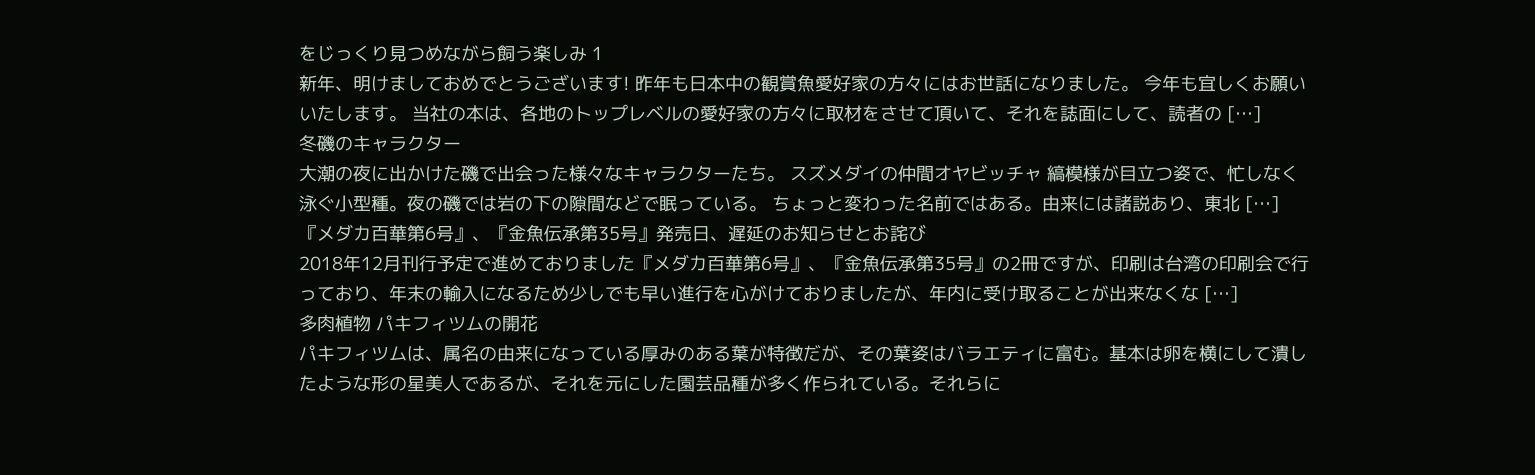をじっくり見つめながら飼う楽しみ 1
新年、明けましておめでとうございます! 昨年も日本中の観賞魚愛好家の方々にはお世話になりました。 今年も宜しくお願いいたします。 当社の本は、各地のトップレベルの愛好家の方々に取材をさせて頂いて、それを誌面にして、読者の […]
冬磯のキャラクター
大潮の夜に出かけた磯で出会った様々なキャラクターたち。 スズメダイの仲間オヤビッチャ 縞模様が目立つ姿で、忙しなく泳ぐ小型種。夜の磯では岩の下の隙間などで眠っている。 ちょっと変わった名前ではある。由来には諸説あり、東北 […]
『メダカ百華第6号』、『金魚伝承第35号』発売日、遅延のお知らせとお詫び
2018年12月刊行予定で進めておりました『メダカ百華第6号』、『金魚伝承第35号』の2冊ですが、印刷は台湾の印刷会で行っており、年末の輸入になるため少しでも早い進行を心がけておりましたが、年内に受け取ることが出来なくな […]
多肉植物 パキフィツムの開花
パキフィツムは、属名の由来になっている厚みのある葉が特徴だが、その葉姿はバラエティに富む。基本は卵を横にして潰したような形の星美人であるが、それを元にした園芸品種が多く作られている。それらに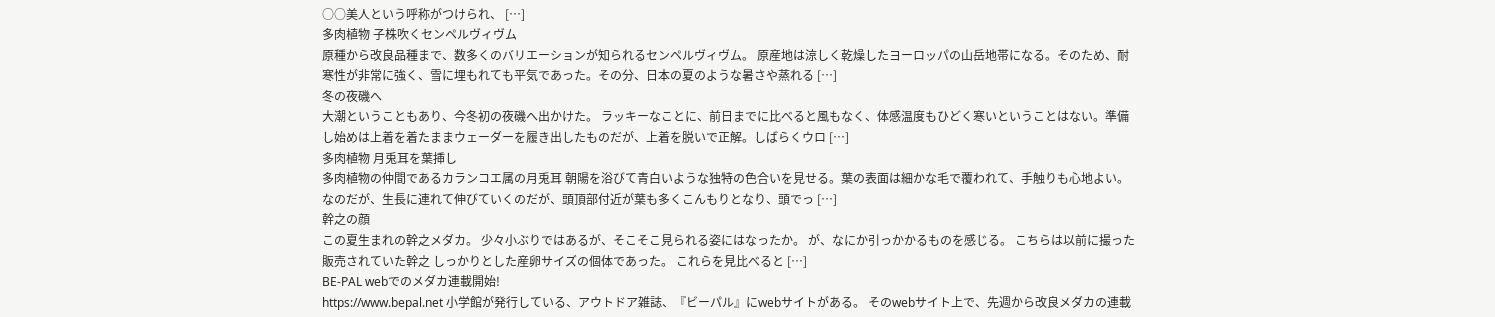○○美人という呼称がつけられ、 […]
多肉植物 子株吹くセンペルヴィヴム
原種から改良品種まで、数多くのバリエーションが知られるセンペルヴィヴム。 原産地は涼しく乾燥したヨーロッパの山岳地帯になる。そのため、耐寒性が非常に強く、雪に埋もれても平気であった。その分、日本の夏のような暑さや蒸れる […]
冬の夜磯へ
大潮ということもあり、今冬初の夜磯へ出かけた。 ラッキーなことに、前日までに比べると風もなく、体感温度もひどく寒いということはない。準備し始めは上着を着たままウェーダーを履き出したものだが、上着を脱いで正解。しばらくウロ […]
多肉植物 月兎耳を葉挿し
多肉植物の仲間であるカランコエ属の月兎耳 朝陽を浴びて青白いような独特の色合いを見せる。葉の表面は細かな毛で覆われて、手触りも心地よい。 なのだが、生長に連れて伸びていくのだが、頭頂部付近が葉も多くこんもりとなり、頭でっ […]
幹之の顔
この夏生まれの幹之メダカ。 少々小ぶりではあるが、そこそこ見られる姿にはなったか。 が、なにか引っかかるものを感じる。 こちらは以前に撮った販売されていた幹之 しっかりとした産卵サイズの個体であった。 これらを見比べると […]
BE-PAL webでのメダカ連載開始!
https://www.bepal.net 小学館が発行している、アウトドア雑誌、『ビーパル』にwebサイトがある。 そのwebサイト上で、先週から改良メダカの連載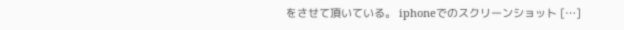をさせて頂いている。 iphoneでのスクリーンショット […]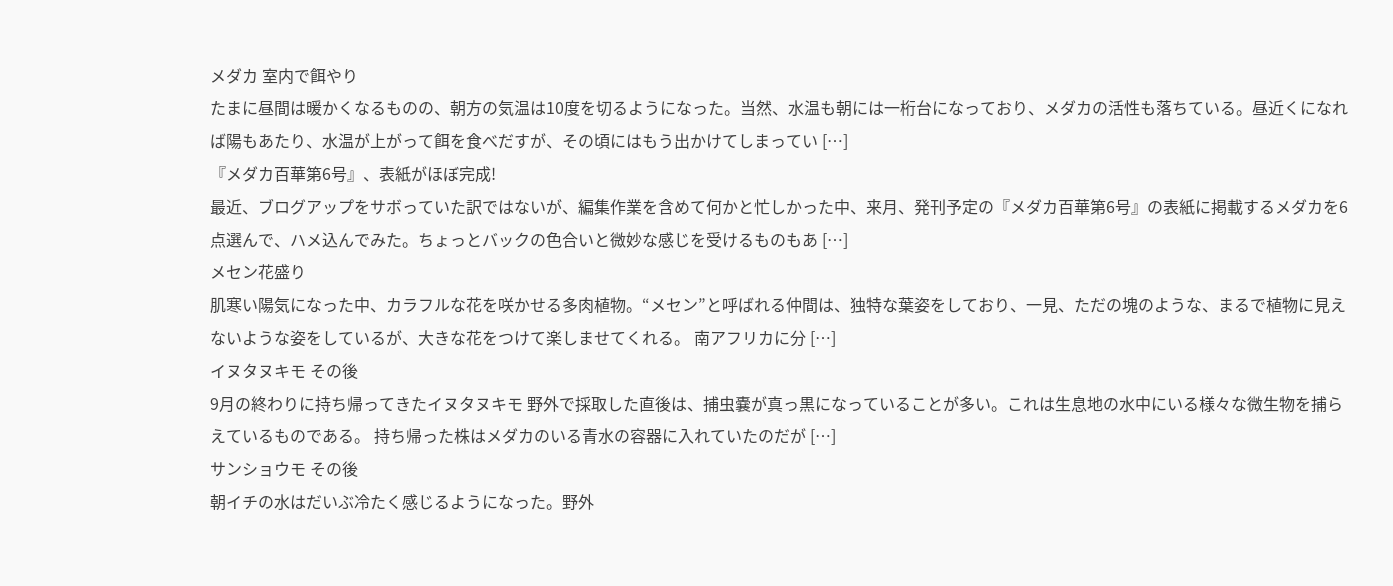メダカ 室内で餌やり
たまに昼間は暖かくなるものの、朝方の気温は10度を切るようになった。当然、水温も朝には一桁台になっており、メダカの活性も落ちている。昼近くになれば陽もあたり、水温が上がって餌を食べだすが、その頃にはもう出かけてしまってい […]
『メダカ百華第6号』、表紙がほぼ完成!
最近、ブログアップをサボっていた訳ではないが、編集作業を含めて何かと忙しかった中、来月、発刊予定の『メダカ百華第6号』の表紙に掲載するメダカを6点選んで、ハメ込んでみた。ちょっとバックの色合いと微妙な感じを受けるものもあ […]
メセン花盛り
肌寒い陽気になった中、カラフルな花を咲かせる多肉植物。“メセン”と呼ばれる仲間は、独特な葉姿をしており、一見、ただの塊のような、まるで植物に見えないような姿をしているが、大きな花をつけて楽しませてくれる。 南アフリカに分 […]
イヌタヌキモ その後
9月の終わりに持ち帰ってきたイヌタヌキモ 野外で採取した直後は、捕虫嚢が真っ黒になっていることが多い。これは生息地の水中にいる様々な微生物を捕らえているものである。 持ち帰った株はメダカのいる青水の容器に入れていたのだが […]
サンショウモ その後
朝イチの水はだいぶ冷たく感じるようになった。野外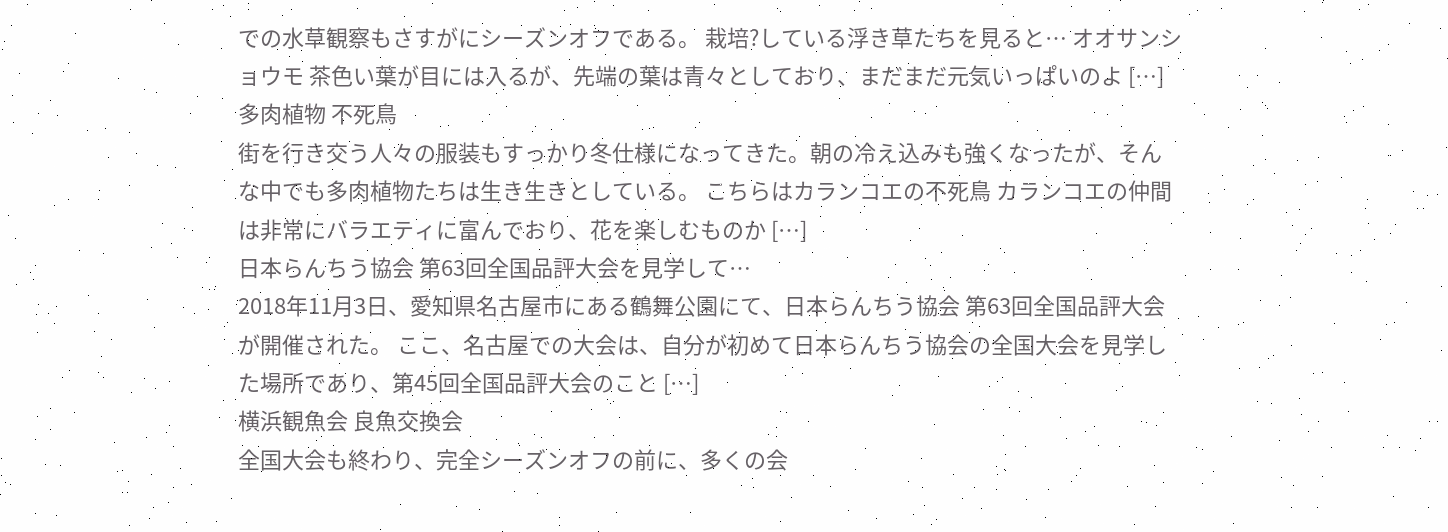での水草観察もさすがにシーズンオフである。 栽培?している浮き草たちを見ると… オオサンショウモ 茶色い葉が目には入るが、先端の葉は青々としており、まだまだ元気いっぱいのよ […]
多肉植物 不死鳥
街を行き交う人々の服装もすっかり冬仕様になってきた。朝の冷え込みも強くなったが、そんな中でも多肉植物たちは生き生きとしている。 こちらはカランコエの不死鳥 カランコエの仲間は非常にバラエティに富んでおり、花を楽しむものか […]
日本らんちう協会 第63回全国品評大会を見学して…
2018年11月3日、愛知県名古屋市にある鶴舞公園にて、日本らんちう協会 第63回全国品評大会が開催された。 ここ、名古屋での大会は、自分が初めて日本らんちう協会の全国大会を見学した場所であり、第45回全国品評大会のこと […]
横浜観魚会 良魚交換会
全国大会も終わり、完全シーズンオフの前に、多くの会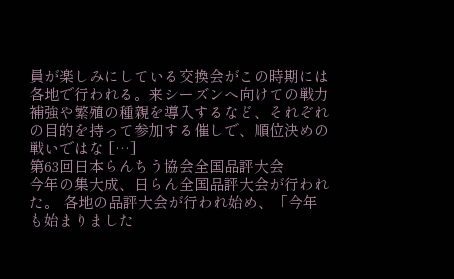員が楽しみにしている交換会がこの時期には各地で行われる。来シーズンへ向けての戦力補強や繁殖の種親を導入するなど、それぞれの目的を持って参加する催しで、順位決めの戦いではな […]
第63回日本らんちう協会全国品評大会
今年の集大成、日らん全国品評大会が行われた。 各地の品評大会が行われ始め、「今年も始まりました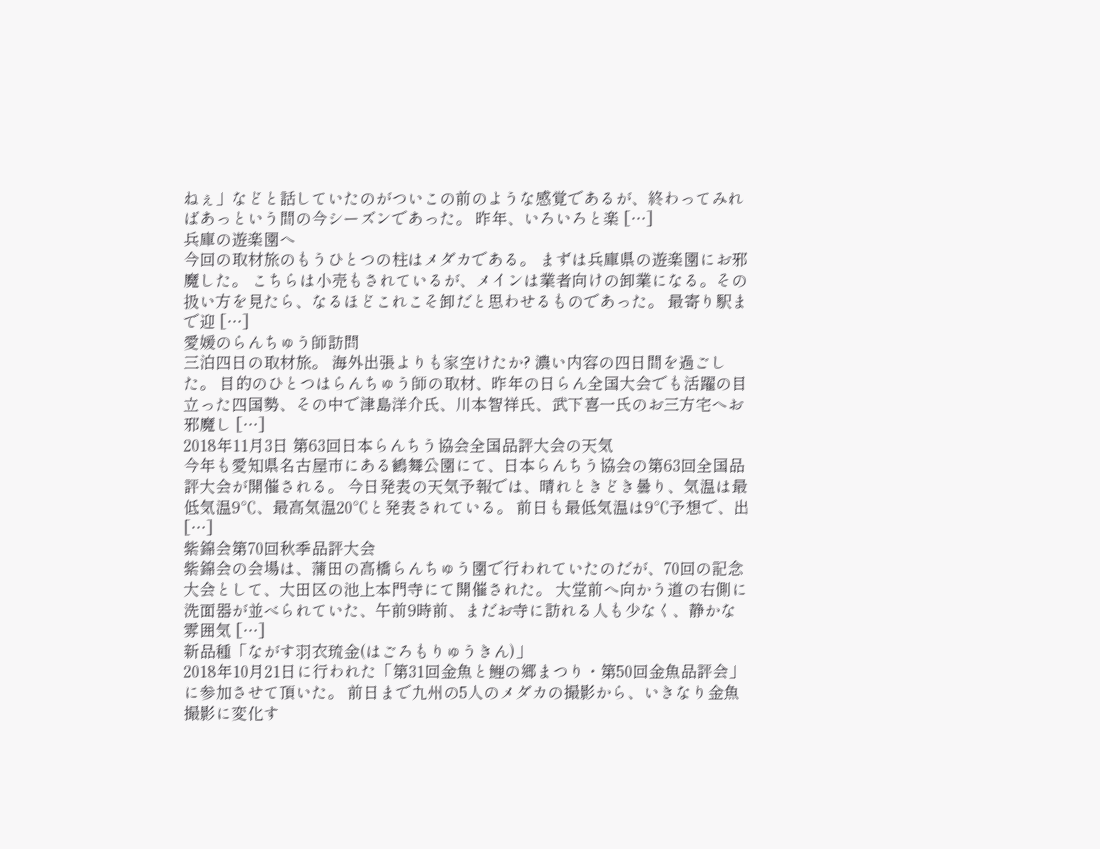ねぇ」などと話していたのがついこの前のような感覚であるが、終わってみればあっという間の今シーズンであった。 昨年、いろいろと楽 […]
兵庫の遊楽園へ
今回の取材旅のもうひとつの柱はメダカである。 まずは兵庫県の遊楽園にお邪魔した。 こちらは小売もされているが、メインは業者向けの卸業になる。その扱い方を見たら、なるほどこれこそ卸だと思わせるものであった。 最寄り駅まで迎 […]
愛媛のらんちゅう師訪問
三泊四日の取材旅。 海外出張よりも家空けたか? 濃い内容の四日間を過ごした。 目的のひとつはらんちゅう師の取材、昨年の日らん全国大会でも活躍の目立った四国勢、その中で津島洋介氏、川本智祥氏、武下喜一氏のお三方宅へお邪魔し […]
2018年11月3日 第63回日本らんちう協会全国品評大会の天気
今年も愛知県名古屋市にある鶴舞公園にて、日本らんちう協会の第63回全国品評大会が開催される。 今日発表の天気予報では、晴れときどき曇り、気温は最低気温9℃、最高気温20℃と発表されている。 前日も最低気温は9℃予想で、出 […]
紫錦会第70回秋季品評大会
紫錦会の会場は、蒲田の高橋らんちゅう園で行われていたのだが、70回の記念大会として、大田区の池上本門寺にて開催された。 大堂前へ向かう道の右側に洗面器が並べられていた、午前9時前、まだお寺に訪れる人も少なく、静かな雰囲気 […]
新品種「ながす羽衣琉金(はごろもりゅうきん)」
2018年10月21日に行われた「第31回金魚と鯉の郷まつり・第50回金魚品評会」に参加させて頂いた。 前日まで九州の5人のメダカの撮影から、いきなり金魚撮影に変化す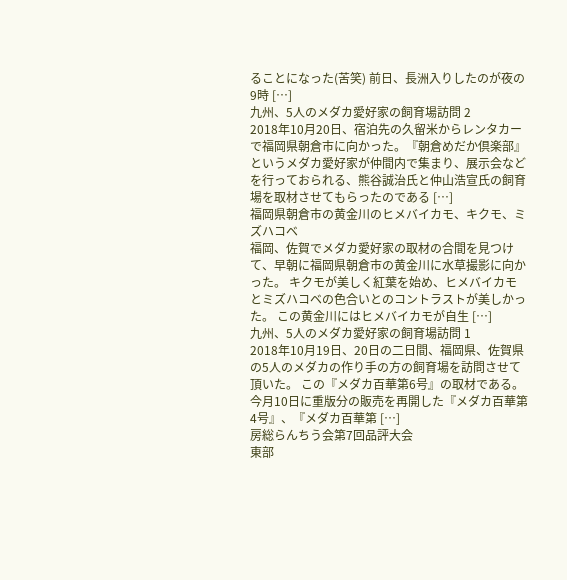ることになった(苦笑) 前日、長洲入りしたのが夜の9時 […]
九州、5人のメダカ愛好家の飼育場訪問 2
2018年10月20日、宿泊先の久留米からレンタカーで福岡県朝倉市に向かった。『朝倉めだか倶楽部』というメダカ愛好家が仲間内で集まり、展示会などを行っておられる、熊谷誠治氏と仲山浩宣氏の飼育場を取材させてもらったのである […]
福岡県朝倉市の黄金川のヒメバイカモ、キクモ、ミズハコベ
福岡、佐賀でメダカ愛好家の取材の合間を見つけて、早朝に福岡県朝倉市の黄金川に水草撮影に向かった。 キクモが美しく紅葉を始め、ヒメバイカモとミズハコベの色合いとのコントラストが美しかった。 この黄金川にはヒメバイカモが自生 […]
九州、5人のメダカ愛好家の飼育場訪問 1
2018年10月19日、20日の二日間、福岡県、佐賀県の5人のメダカの作り手の方の飼育場を訪問させて頂いた。 この『メダカ百華第6号』の取材である。 今月10日に重版分の販売を再開した『メダカ百華第4号』、『メダカ百華第 […]
房総らんちう会第7回品評大会
東部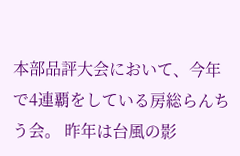本部品評大会において、今年で4連覇をしている房総らんちう会。 昨年は台風の影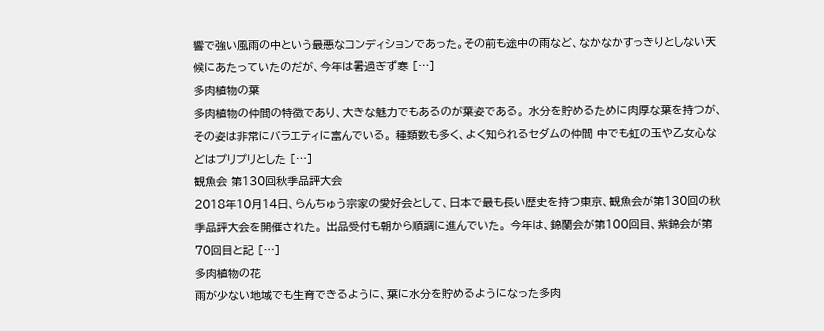響で強い風雨の中という最悪なコンディションであった。その前も途中の雨など、なかなかすっきりとしない天候にあたっていたのだが、今年は暑過ぎず寒 […]
多肉植物の葉
多肉植物の仲間の特徴であり、大きな魅力でもあるのが葉姿である。 水分を貯めるために肉厚な葉を持つが、その姿は非常にバラエティに富んでいる。 種類数も多く、よく知られるセダムの仲間 中でも虹の玉や乙女心などはプリプリとした […]
観魚会 第130回秋季品評大会
2018年10月14日、らんちゅう宗家の愛好会として、日本で最も長い歴史を持つ東京、観魚会が第130回の秋季品評大会を開催された。 出品受付も朝から順調に進んでいた。 今年は、錦蘭会が第100回目、紫錦会が第70回目と記 […]
多肉植物の花
雨が少ない地域でも生育できるように、葉に水分を貯めるようになった多肉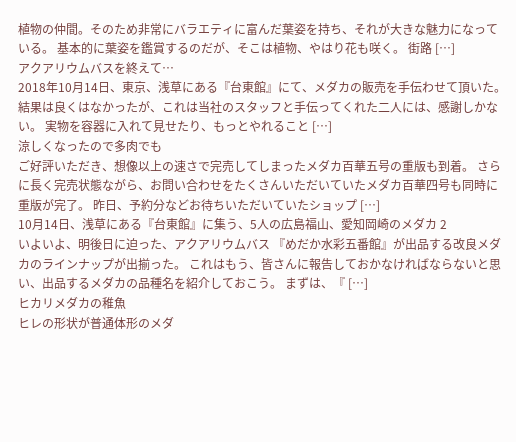植物の仲間。そのため非常にバラエティに富んだ葉姿を持ち、それが大きな魅力になっている。 基本的に葉姿を鑑賞するのだが、そこは植物、やはり花も咲く。 街路 […]
アクアリウムバスを終えて…
2018年10月14日、東京、浅草にある『台東館』にて、メダカの販売を手伝わせて頂いた。 結果は良くはなかったが、これは当社のスタッフと手伝ってくれた二人には、感謝しかない。 実物を容器に入れて見せたり、もっとやれること […]
涼しくなったので多肉でも
ご好評いただき、想像以上の速さで完売してしまったメダカ百華五号の重版も到着。 さらに長く完売状態ながら、お問い合わせをたくさんいただいていたメダカ百華四号も同時に重版が完了。 昨日、予約分などお待ちいただいていたショップ […]
10月14日、浅草にある『台東館』に集う、5人の広島福山、愛知岡崎のメダカ 2
いよいよ、明後日に迫った、アクアリウムバス 『めだか水彩五番館』が出品する改良メダカのラインナップが出揃った。 これはもう、皆さんに報告しておかなければならないと思い、出品するメダカの品種名を紹介しておこう。 まずは、『 […]
ヒカリメダカの稚魚
ヒレの形状が普通体形のメダ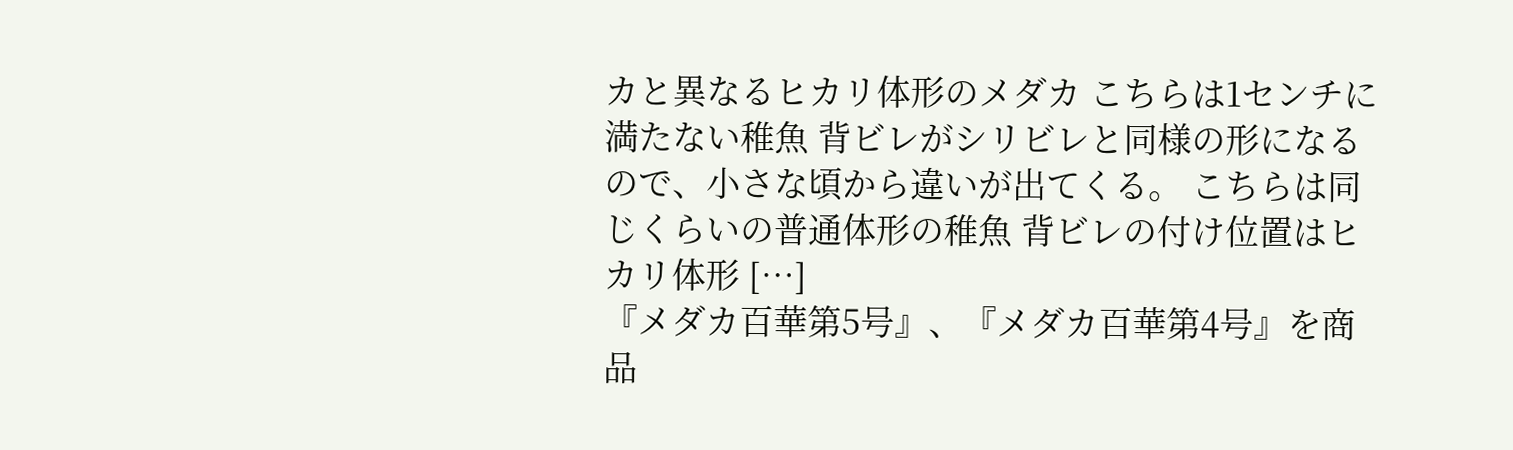カと異なるヒカリ体形のメダカ こちらは1センチに満たない稚魚 背ビレがシリビレと同様の形になるので、小さな頃から違いが出てくる。 こちらは同じくらいの普通体形の稚魚 背ビレの付け位置はヒカリ体形 […]
『メダカ百華第5号』、『メダカ百華第4号』を商品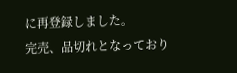に再登録しました。
完売、品切れとなっており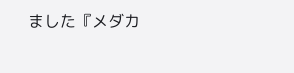ました『メダカ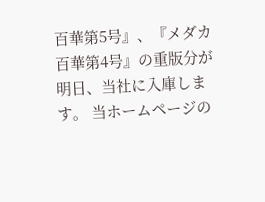百華第5号』、『メダカ百華第4号』の重版分が明日、当社に入庫します。 当ホームページの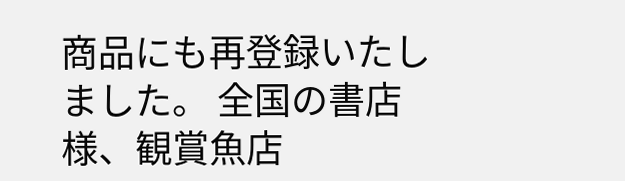商品にも再登録いたしました。 全国の書店様、観賞魚店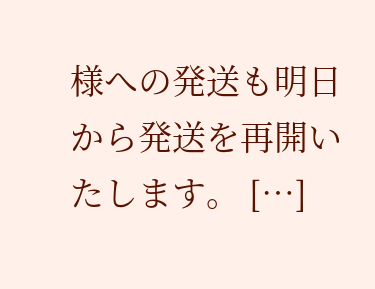様への発送も明日から発送を再開いたします。 […]